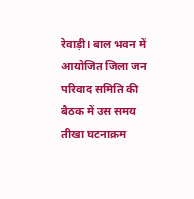रेवाड़ी। बाल भवन में आयोजित जिला जन परिवाद समिति की बैठक में उस समय तीखा घटनाक्रम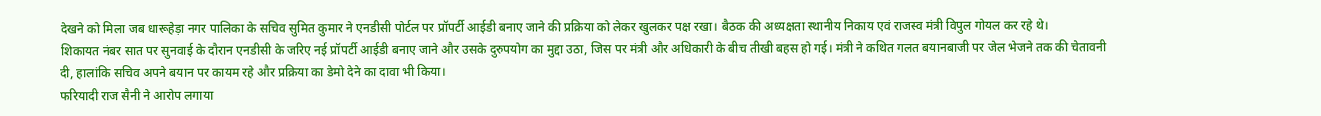देखने को मिला जब धारूहेड़ा नगर पालिका के सचिव सुमित कुमार ने एनडीसी पोर्टल पर प्रॉपर्टी आईडी बनाए जाने की प्रक्रिया को लेकर खुलकर पक्ष रखा। बैठक की अध्यक्षता स्थानीय निकाय एवं राजस्व मंत्री विपुल गोयल कर रहे थे।
शिकायत नंबर सात पर सुनवाई के दौरान एनडीसी के जरिए नई प्रॉपर्टी आईडी बनाए जाने और उसके दुरुपयोग का मुद्दा उठा, जिस पर मंत्री और अधिकारी के बीच तीखी बहस हो गई। मंत्री ने कथित गलत बयानबाजी पर जेल भेजने तक की चेतावनी दी, हालांकि सचिव अपने बयान पर कायम रहे और प्रक्रिया का डेमो देने का दावा भी किया।
फरियादी राज सैनी ने आरोप लगाया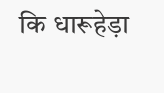कि धारूहेड़ा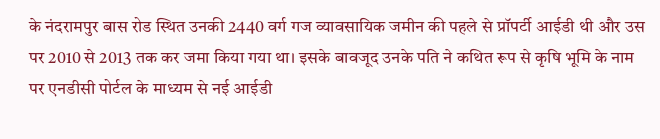के नंदरामपुर बास रोड स्थित उनकी 2440 वर्ग गज व्यावसायिक जमीन की पहले से प्रॉपर्टी आईडी थी और उस पर 2010 से 2013 तक कर जमा किया गया था। इसके बावजूद उनके पति ने कथित रूप से कृषि भूमि के नाम पर एनडीसी पोर्टल के माध्यम से नई आईडी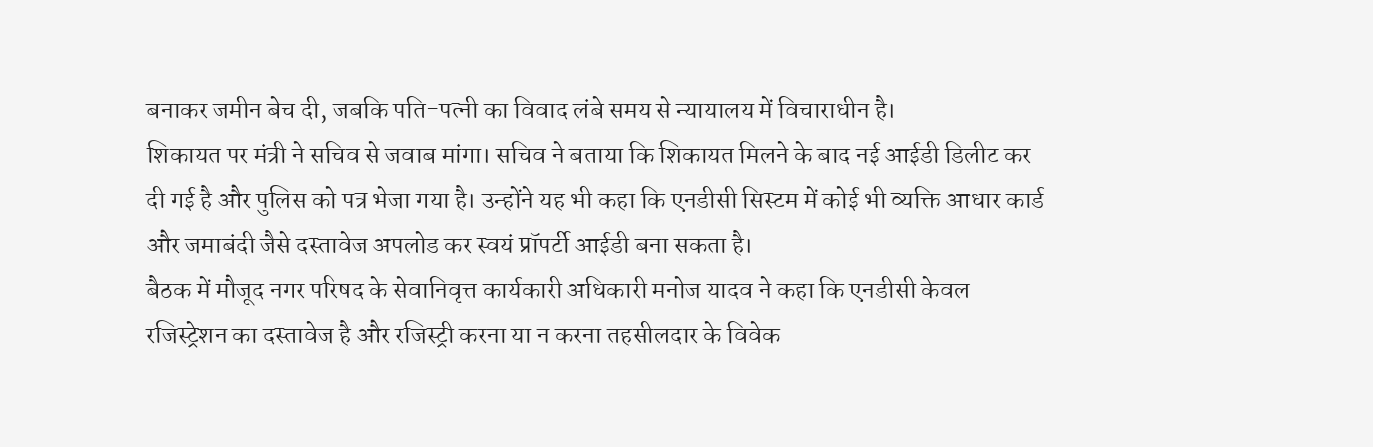बनाकर जमीन बेच दी, जबकि पति-पत्नी का विवाद लंबे समय से न्यायालय में विचाराधीन है।
शिकायत पर मंत्री ने सचिव से जवाब मांगा। सचिव ने बताया कि शिकायत मिलने के बाद नई आईडी डिलीट कर दी गई है और पुलिस को पत्र भेजा गया है। उन्होंने यह भी कहा कि एनडीसी सिस्टम में कोई भी व्यक्ति आधार कार्ड और जमाबंदी जैसे दस्तावेज अपलोड कर स्वयं प्रॉपर्टी आईडी बना सकता है।
बैठक में मौजूद नगर परिषद के सेवानिवृत्त कार्यकारी अधिकारी मनोज यादव ने कहा कि एनडीसी केवल रजिस्ट्रेशन का दस्तावेज है और रजिस्ट्री करना या न करना तहसीलदार के विवेक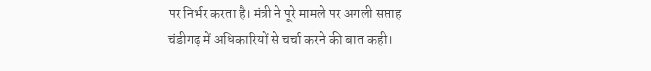पर निर्भर करता है। मंत्री ने पूरे मामले पर अगली सप्ताह चंडीगढ़ में अधिकारियों से चर्चा करने की बात कही।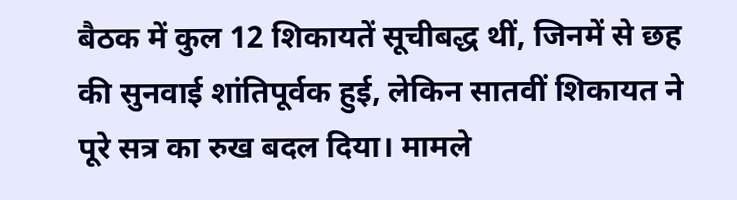बैठक में कुल 12 शिकायतें सूचीबद्ध थीं, जिनमें से छह की सुनवाई शांतिपूर्वक हुई, लेकिन सातवीं शिकायत ने पूरे सत्र का रुख बदल दिया। मामले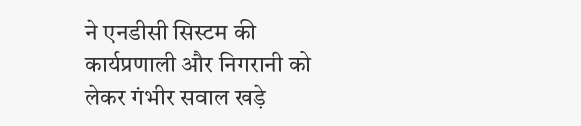ने एनडीसी सिस्टम की कार्यप्रणाली और निगरानी को लेकर गंभीर सवाल खड़े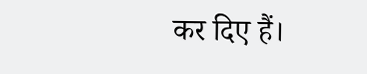कर दिए हैं।